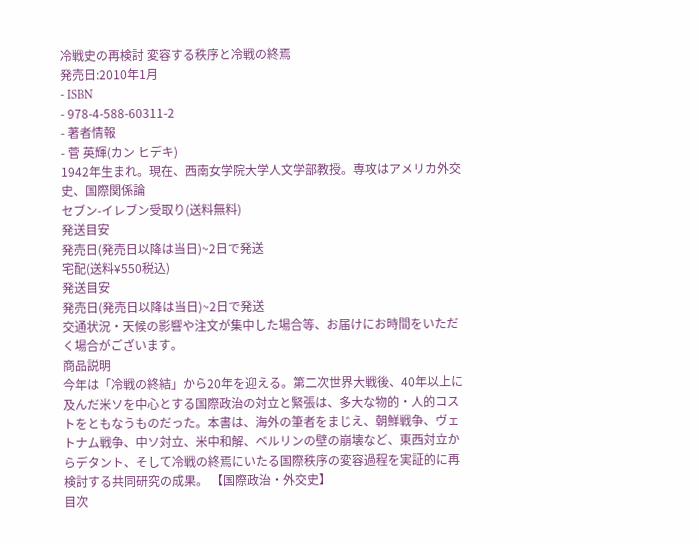冷戦史の再検討 変容する秩序と冷戦の終焉
発売日:2010年1月
- ISBN
- 978-4-588-60311-2
- 著者情報
- 菅 英輝(カン ヒデキ)
1942年生まれ。現在、西南女学院大学人文学部教授。専攻はアメリカ外交史、国際関係論
セブン-イレブン受取り(送料無料)
発送目安
発売日(発売日以降は当日)~2日で発送
宅配(送料¥550税込)
発送目安
発売日(発売日以降は当日)~2日で発送
交通状況・天候の影響や注文が集中した場合等、お届けにお時間をいただく場合がございます。
商品説明
今年は「冷戦の終結」から20年を迎える。第二次世界大戦後、40年以上に及んだ米ソを中心とする国際政治の対立と緊張は、多大な物的・人的コストをともなうものだった。本書は、海外の筆者をまじえ、朝鮮戦争、ヴェトナム戦争、中ソ対立、米中和解、ベルリンの壁の崩壊など、東西対立からデタント、そして冷戦の終焉にいたる国際秩序の変容過程を実証的に再検討する共同研究の成果。 【国際政治・外交史】
目次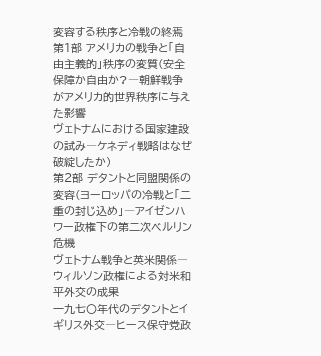変容する秩序と冷戦の終焉
第1部 アメリカの戦争と「自由主義的」秩序の変質(安全保障か自由か?―朝鮮戦争がアメリカ的世界秩序に与えた影響
ヴェトナムにおける国家建設の試み―ケネディ戦略はなぜ破綻したか)
第2部 デタントと同盟関係の変容(ヨーロッパの冷戦と「二重の封じ込め」―アイゼンハワー政権下の第二次ベルリン危機
ヴェトナム戦争と英米関係―ウィルソン政権による対米和平外交の成果
一九七〇年代のデタントとイギリス外交―ヒース保守党政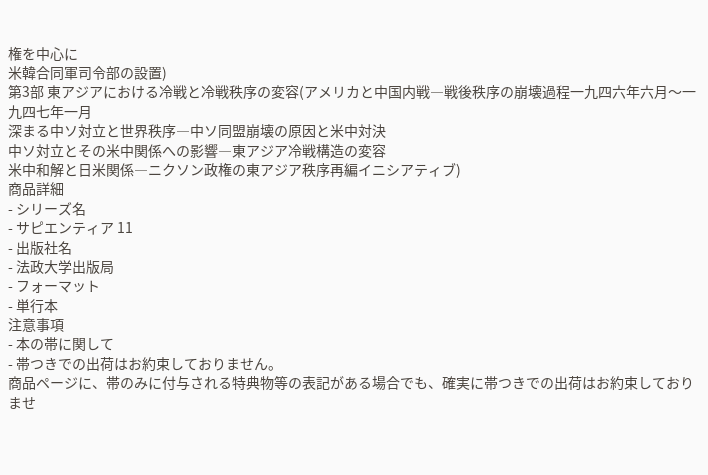権を中心に
米韓合同軍司令部の設置)
第3部 東アジアにおける冷戦と冷戦秩序の変容(アメリカと中国内戦―戦後秩序の崩壊過程一九四六年六月〜一九四七年一月
深まる中ソ対立と世界秩序―中ソ同盟崩壊の原因と米中対決
中ソ対立とその米中関係への影響―東アジア冷戦構造の変容
米中和解と日米関係―ニクソン政権の東アジア秩序再編イニシアティブ)
商品詳細
- シリーズ名
- サピエンティア 11
- 出版社名
- 法政大学出版局
- フォーマット
- 単行本
注意事項
- 本の帯に関して
- 帯つきでの出荷はお約束しておりません。
商品ページに、帯のみに付与される特典物等の表記がある場合でも、確実に帯つきでの出荷はお約束しておりませ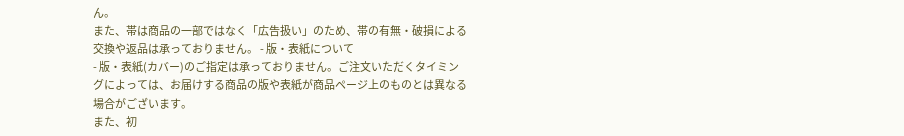ん。
また、帯は商品の一部ではなく「広告扱い」のため、帯の有無・破損による交換や返品は承っておりません。 - 版・表紙について
- 版・表紙(カバー)のご指定は承っておりません。ご注文いただくタイミングによっては、お届けする商品の版や表紙が商品ページ上のものとは異なる場合がございます。
また、初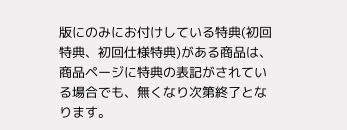版にのみにお付けしている特典(初回特典、初回仕様特典)がある商品は、商品ページに特典の表記がされている場合でも、無くなり次第終了となります。